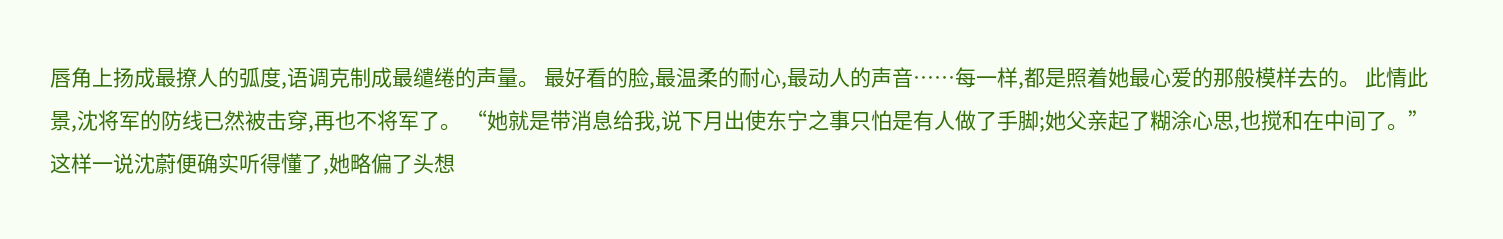唇角上扬成最撩人的弧度,语调克制成最缱绻的声量。 最好看的脸,最温柔的耐心,最动人的声音……每一样,都是照着她最心爱的那般模样去的。 此情此景,沈将军的防线已然被击穿,再也不将军了。 “她就是带消息给我,说下月出使东宁之事只怕是有人做了手脚;她父亲起了糊涂心思,也搅和在中间了。” 这样一说沈蔚便确实听得懂了,她略偏了头想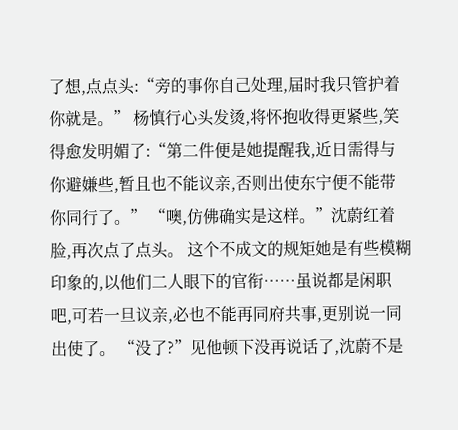了想,点点头:“旁的事你自己处理,届时我只管护着你就是。” 杨慎行心头发烫,将怀抱收得更紧些,笑得愈发明媚了:“第二件便是她提醒我,近日需得与你避嫌些,暂且也不能议亲,否则出使东宁便不能带你同行了。” “噢,仿佛确实是这样。”沈蔚红着脸,再次点了点头。 这个不成文的规矩她是有些模糊印象的,以他们二人眼下的官衔……虽说都是闲职吧,可若一旦议亲,必也不能再同府共事,更别说一同出使了。 “没了?”见他顿下没再说话了,沈蔚不是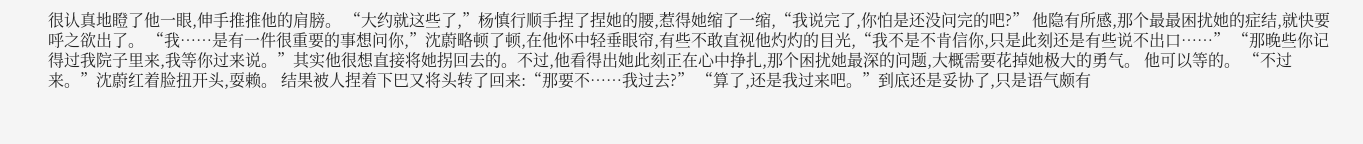很认真地瞪了他一眼,伸手推推他的肩膀。 “大约就这些了,”杨慎行顺手捏了捏她的腰,惹得她缩了一缩,“我说完了,你怕是还没问完的吧?” 他隐有所感,那个最最困扰她的症结,就快要呼之欲出了。 “我……是有一件很重要的事想问你,”沈蔚略顿了顿,在他怀中轻垂眼帘,有些不敢直视他灼灼的目光,“我不是不肯信你,只是此刻还是有些说不出口……” “那晚些你记得过我院子里来,我等你过来说。”其实他很想直接将她拐回去的。不过,他看得出她此刻正在心中挣扎,那个困扰她最深的问题,大概需要花掉她极大的勇气。 他可以等的。 “不过来。”沈蔚红着脸扭开头,耍赖。 结果被人捏着下巴又将头转了回来:“那要不……我过去?” “算了,还是我过来吧。”到底还是妥协了,只是语气颇有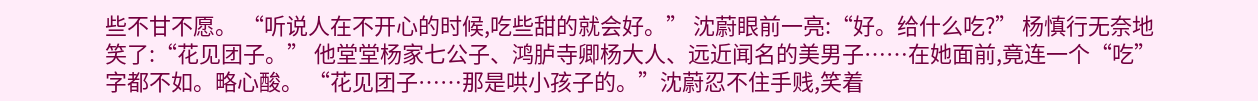些不甘不愿。 “听说人在不开心的时候,吃些甜的就会好。” 沈蔚眼前一亮:“好。给什么吃?” 杨慎行无奈地笑了:“花见团子。” 他堂堂杨家七公子、鸿胪寺卿杨大人、远近闻名的美男子……在她面前,竟连一个“吃”字都不如。略心酸。 “花见团子……那是哄小孩子的。”沈蔚忍不住手贱,笑着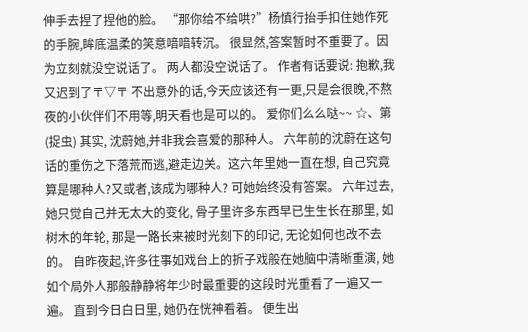伸手去捏了捏他的脸。 “那你给不给哄?”杨慎行抬手扣住她作死的手腕,眸底温柔的笑意喑喑转沉。 很显然,答案暂时不重要了。因为立刻就没空说话了。 两人都没空说话了。 作者有话要说: 抱歉,我又迟到了〒▽〒 不出意外的话,今天应该还有一更,只是会很晚,不熬夜的小伙伴们不用等,明天看也是可以的。 爱你们么么哒~~ ☆、第 (捉虫) 其实, 沈蔚她,并非我会喜爱的那种人。 六年前的沈蔚在这句话的重伤之下落荒而逃,避走边关。这六年里她一直在想, 自己究竟算是哪种人?又或者,该成为哪种人? 可她始终没有答案。 六年过去, 她只觉自己并无太大的变化, 骨子里许多东西早已生生长在那里, 如树木的年轮, 那是一路长来被时光刻下的印记, 无论如何也改不去的。 自昨夜起,许多往事如戏台上的折子戏般在她脑中清晰重演, 她如个局外人那般静静将年少时最重要的这段时光重看了一遍又一遍。 直到今日白日里, 她仍在恍神看着。 便生出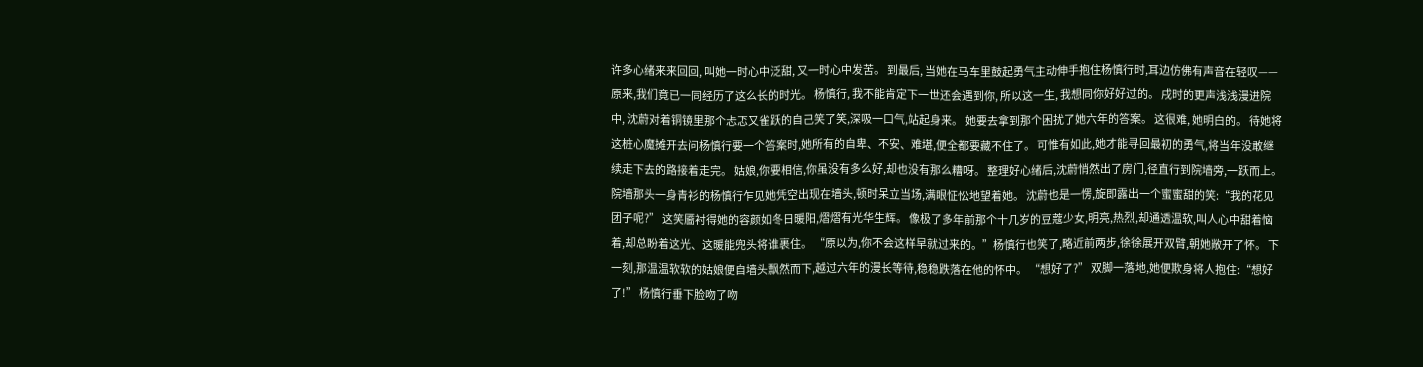许多心绪来来回回, 叫她一时心中泛甜, 又一时心中发苦。 到最后, 当她在马车里鼓起勇气主动伸手抱住杨慎行时,耳边仿佛有声音在轻叹—— 原来,我们竟已一同经历了这么长的时光。 杨慎行, 我不能肯定下一世还会遇到你, 所以这一生, 我想同你好好过的。 戌时的更声浅浅漫进院中, 沈蔚对着铜镜里那个忐忑又雀跃的自己笑了笑,深吸一口气,站起身来。 她要去拿到那个困扰了她六年的答案。 这很难, 她明白的。 待她将这桩心魔摊开去问杨慎行要一个答案时,她所有的自卑、不安、难堪,便全都要藏不住了。 可惟有如此,她才能寻回最初的勇气,将当年没敢继续走下去的路接着走完。 姑娘,你要相信,你虽没有多么好,却也没有那么糟呀。 整理好心绪后,沈蔚悄然出了房门,径直行到院墙旁,一跃而上。 院墙那头一身青衫的杨慎行乍见她凭空出现在墙头,顿时呆立当场,满眼怔忪地望着她。 沈蔚也是一愣,旋即露出一个蜜蜜甜的笑:“我的花见团子呢?” 这笑靥衬得她的容颜如冬日暖阳,熠熠有光华生辉。 像极了多年前那个十几岁的豆蔻少女,明亮,热烈,却通透温软,叫人心中甜着恼着,却总盼着这光、这暖能兜头将谁裹住。 “原以为,你不会这样早就过来的。”杨慎行也笑了,略近前两步,徐徐展开双臂,朝她敞开了怀。 下一刻,那温温软软的姑娘便自墙头飘然而下,越过六年的漫长等待,稳稳跌落在他的怀中。 “想好了?” 双脚一落地,她便欺身将人抱住:“想好了!” 杨慎行垂下脸吻了吻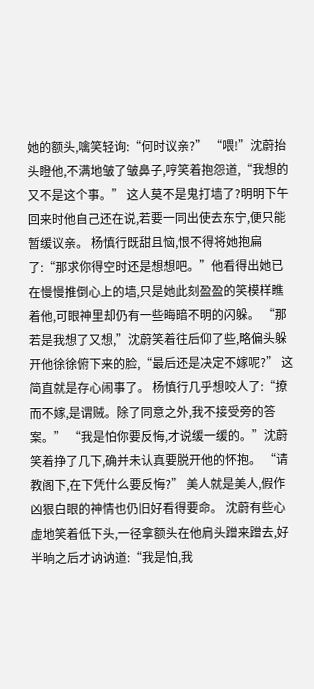她的额头,噙笑轻询:“何时议亲?” “喂!”沈蔚抬头瞪他,不满地皱了皱鼻子,哼笑着抱怨道,“我想的又不是这个事。” 这人莫不是鬼打墙了?明明下午回来时他自己还在说,若要一同出使去东宁,便只能暂缓议亲。 杨慎行既甜且恼,恨不得将她抱扁了:“那求你得空时还是想想吧。”他看得出她已在慢慢推倒心上的墙,只是她此刻盈盈的笑模样瞧着他,可眼神里却仍有一些晦暗不明的闪躲。 “那若是我想了又想,”沈蔚笑着往后仰了些,略偏头躲开他徐徐俯下来的脸,“最后还是决定不嫁呢?” 这简直就是存心闹事了。 杨慎行几乎想咬人了:“撩而不嫁,是谓贼。除了同意之外,我不接受旁的答案。” “我是怕你要反悔,才说缓一缓的。”沈蔚笑着挣了几下,确并未认真要脱开他的怀抱。 “请教阁下,在下凭什么要反悔?” 美人就是美人,假作凶狠白眼的神情也仍旧好看得要命。 沈蔚有些心虚地笑着低下头,一径拿额头在他肩头蹭来蹭去,好半晌之后才讷讷道:“我是怕,我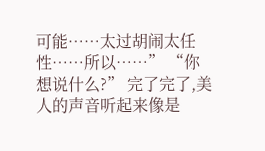可能……太过胡闹太任性……所以……” “你想说什么?” 完了完了,美人的声音听起来像是